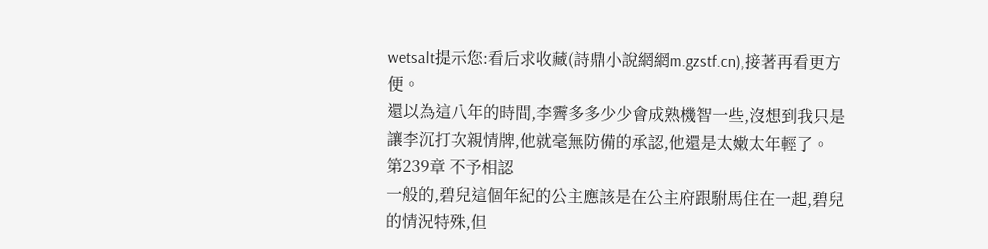wetsalt提示您:看后求收藏(詩鼎小說網網m.gzstf.cn),接著再看更方便。
還以為這八年的時間,李霽多多少少會成熟機智一些,沒想到我只是讓李沉打次親情牌,他就毫無防備的承認,他還是太嫩太年輕了。
第239章 不予相認
一般的,碧兒這個年紀的公主應該是在公主府跟駙馬住在一起,碧兒的情況特殊,但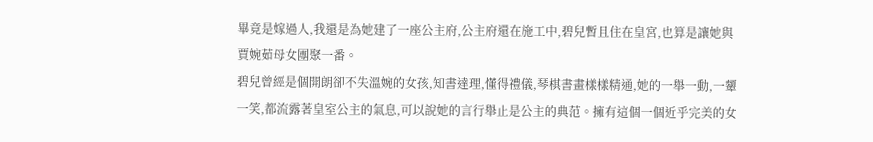畢竟是嫁過人,我還是為她建了一座公主府,公主府還在施工中,碧兒暫且住在皇宮,也算是讓她與賈婉茹母女團聚一番。
碧兒曾經是個開朗卻不失溫婉的女孩,知書達理,懂得禮儀,琴棋書畫樣樣精通,她的一舉一動,一顰一笑,都流露著皇室公主的氣息,可以說她的言行舉止是公主的典范。擁有這個一個近乎完美的女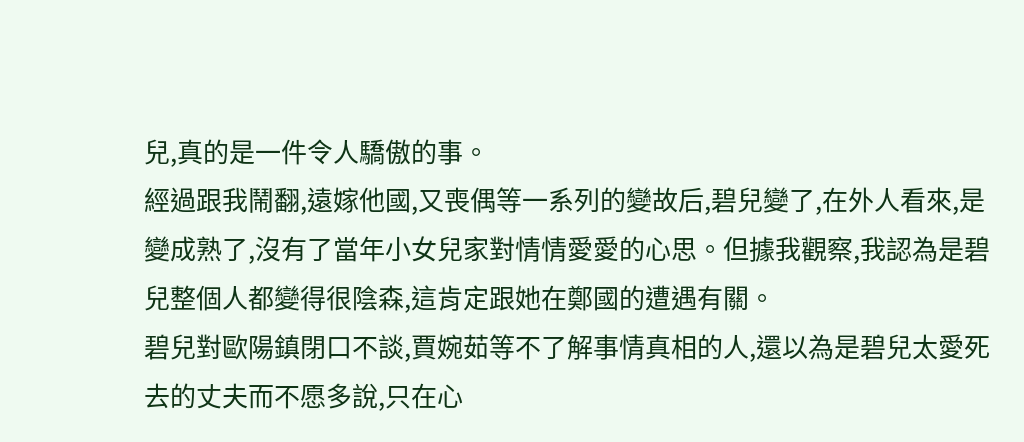兒,真的是一件令人驕傲的事。
經過跟我鬧翻,遠嫁他國,又喪偶等一系列的變故后,碧兒變了,在外人看來,是變成熟了,沒有了當年小女兒家對情情愛愛的心思。但據我觀察,我認為是碧兒整個人都變得很陰森,這肯定跟她在鄭國的遭遇有關。
碧兒對歐陽鎮閉口不談,賈婉茹等不了解事情真相的人,還以為是碧兒太愛死去的丈夫而不愿多說,只在心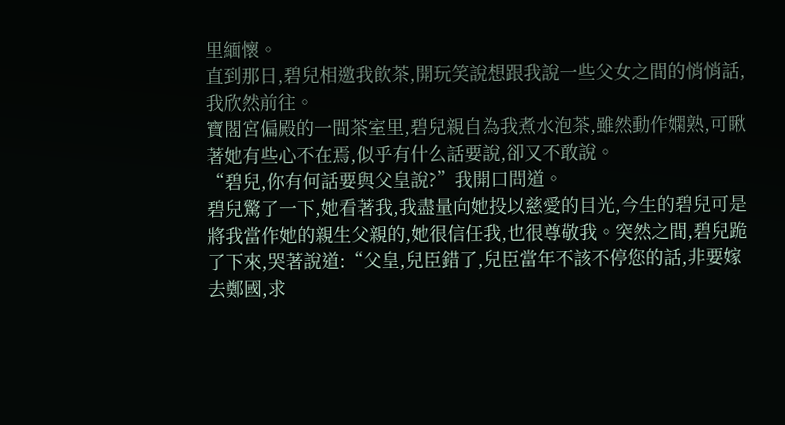里緬懷。
直到那日,碧兒相邀我飲茶,開玩笑說想跟我說一些父女之間的悄悄話,我欣然前往。
寶閣宮偏殿的一間茶室里,碧兒親自為我煮水泡茶,雖然動作嫻熟,可瞅著她有些心不在焉,似乎有什么話要說,卻又不敢說。
“碧兒,你有何話要與父皇說?”我開口問道。
碧兒驚了一下,她看著我,我盡量向她投以慈愛的目光,今生的碧兒可是將我當作她的親生父親的,她很信任我,也很尊敬我。突然之間,碧兒跪了下來,哭著說道:“父皇,兒臣錯了,兒臣當年不該不停您的話,非要嫁去鄭國,求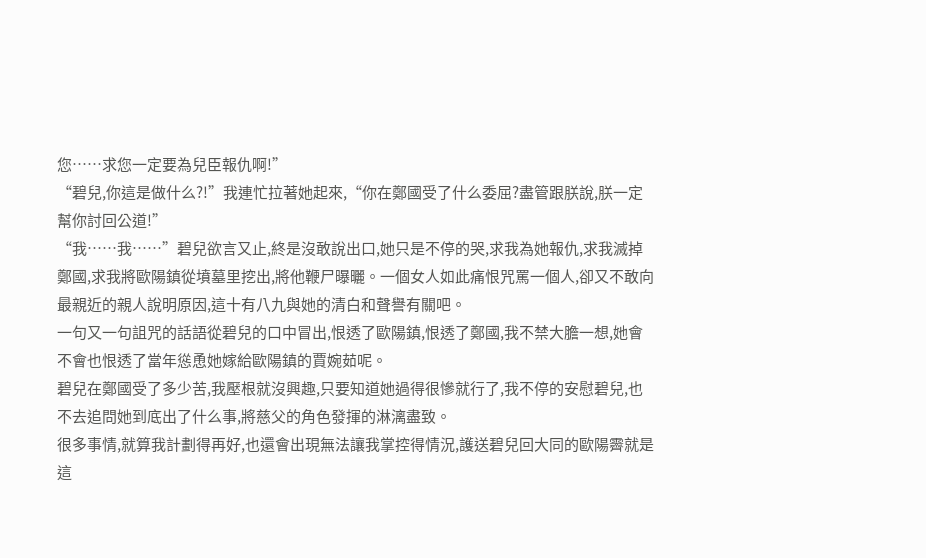您……求您一定要為兒臣報仇啊!”
“碧兒,你這是做什么?!”我連忙拉著她起來,“你在鄭國受了什么委屈?盡管跟朕說,朕一定幫你討回公道!”
“我……我……”碧兒欲言又止,終是沒敢說出口,她只是不停的哭,求我為她報仇,求我滅掉鄭國,求我將歐陽鎮從墳墓里挖出,將他鞭尸曝曬。一個女人如此痛恨咒罵一個人,卻又不敢向最親近的親人說明原因,這十有八九與她的清白和聲譽有關吧。
一句又一句詛咒的話語從碧兒的口中冒出,恨透了歐陽鎮,恨透了鄭國,我不禁大膽一想,她會不會也恨透了當年慫恿她嫁給歐陽鎮的賈婉茹呢。
碧兒在鄭國受了多少苦,我壓根就沒興趣,只要知道她過得很慘就行了,我不停的安慰碧兒,也不去追問她到底出了什么事,將慈父的角色發揮的淋漓盡致。
很多事情,就算我計劃得再好,也還會出現無法讓我掌控得情況,護送碧兒回大同的歐陽霽就是這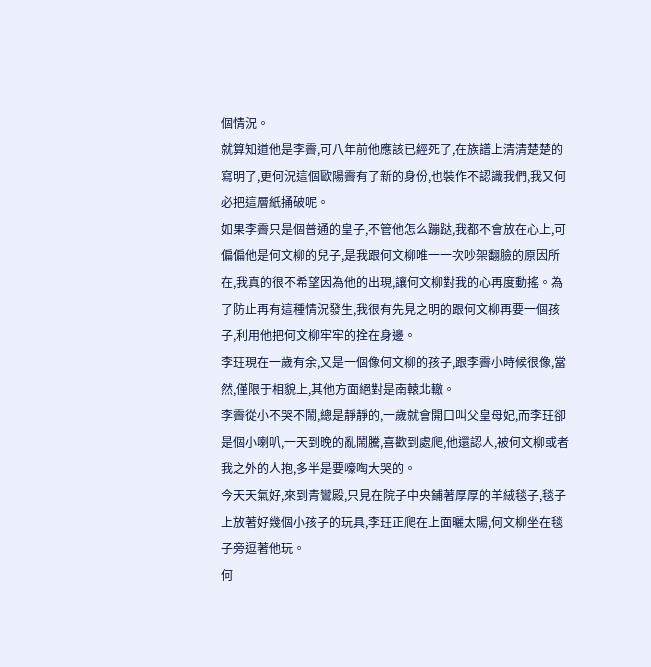個情況。
就算知道他是李霽,可八年前他應該已經死了,在族譜上清清楚楚的寫明了,更何況這個歐陽霽有了新的身份,也裝作不認識我們,我又何必把這層紙捅破呢。
如果李霽只是個普通的皇子,不管他怎么蹦跶,我都不會放在心上,可偏偏他是何文柳的兒子,是我跟何文柳唯一一次吵架翻臉的原因所在,我真的很不希望因為他的出現,讓何文柳對我的心再度動搖。為了防止再有這種情況發生,我很有先見之明的跟何文柳再要一個孩子,利用他把何文柳牢牢的拴在身邊。
李玨現在一歲有余,又是一個像何文柳的孩子,跟李霽小時候很像,當然,僅限于相貌上,其他方面絕對是南轅北轍。
李霽從小不哭不鬧,總是靜靜的,一歲就會開口叫父皇母妃,而李玨卻是個小喇叭,一天到晚的亂鬧騰,喜歡到處爬,他還認人,被何文柳或者我之外的人抱,多半是要嚎啕大哭的。
今天天氣好,來到青鸞殿,只見在院子中央鋪著厚厚的羊絨毯子,毯子上放著好幾個小孩子的玩具,李玨正爬在上面曬太陽,何文柳坐在毯子旁逗著他玩。
何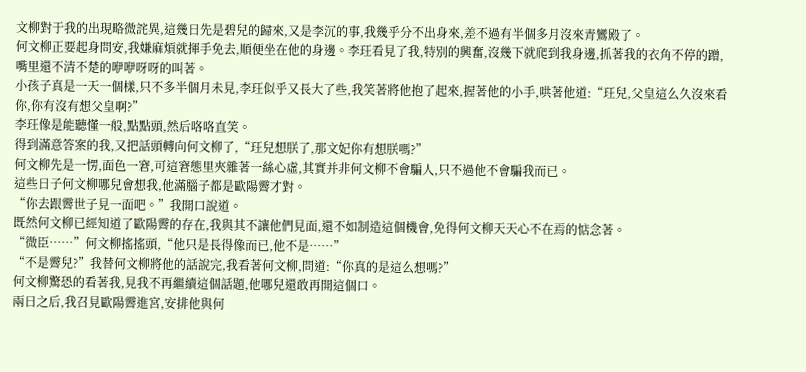文柳對于我的出現略微詫異,這幾日先是碧兒的歸來,又是李沉的事,我幾乎分不出身來,差不過有半個多月沒來青鸞殿了。
何文柳正要起身問安,我嫌麻煩就揮手免去,順便坐在他的身邊。李玨看見了我,特別的興奮,沒幾下就爬到我身邊,抓著我的衣角不停的蹭,嘴里還不清不楚的咿咿呀呀的叫著。
小孩子真是一天一個樣,只不多半個月未見,李玨似乎又長大了些,我笑著將他抱了起來,握著他的小手,哄著他道:“玨兒,父皇這么久沒來看你,你有沒有想父皇啊?”
李玨像是能聽懂一般,點點頭,然后咯咯直笑。
得到滿意答案的我,又把話頭轉向何文柳了,“玨兒想朕了,那文妃你有想朕嗎?”
何文柳先是一愣,面色一窘,可這窘態里夾雜著一絲心虛,其實并非何文柳不會騙人,只不過他不會騙我而已。
這些日子何文柳哪兒會想我,他滿腦子都是歐陽霽才對。
“你去跟霽世子見一面吧。”我開口說道。
既然何文柳已經知道了歐陽霽的存在,我與其不讓他們見面,還不如制造這個機會,免得何文柳天天心不在焉的惦念著。
“微臣……”何文柳搖搖頭,“他只是長得像而已,他不是……”
“不是霽兒?”我替何文柳將他的話說完,我看著何文柳,問道:“你真的是這么想嗎?”
何文柳驚恐的看著我,見我不再繼續這個話題,他哪兒還敢再開這個口。
兩日之后,我召見歐陽霽進宮,安排他與何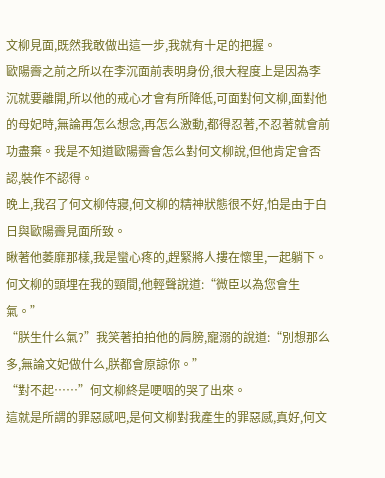文柳見面,既然我敢做出這一步,我就有十足的把握。
歐陽霽之前之所以在李沉面前表明身份,很大程度上是因為李沉就要離開,所以他的戒心才會有所降低,可面對何文柳,面對他的母妃時,無論再怎么想念,再怎么激動,都得忍著,不忍著就會前功盡棄。我是不知道歐陽霽會怎么對何文柳說,但他肯定會否認,裝作不認得。
晚上,我召了何文柳侍寢,何文柳的精神狀態很不好,怕是由于白日與歐陽霽見面所致。
瞅著他萎靡那樣,我是蠻心疼的,趕緊將人摟在懷里,一起躺下。
何文柳的頭埋在我的頸間,他輕聲說道:“微臣以為您會生氣。”
“朕生什么氣?”我笑著拍拍他的肩膀,寵溺的說道:“別想那么多,無論文妃做什么,朕都會原諒你。”
“對不起……”何文柳終是哽咽的哭了出來。
這就是所謂的罪惡感吧,是何文柳對我產生的罪惡感,真好,何文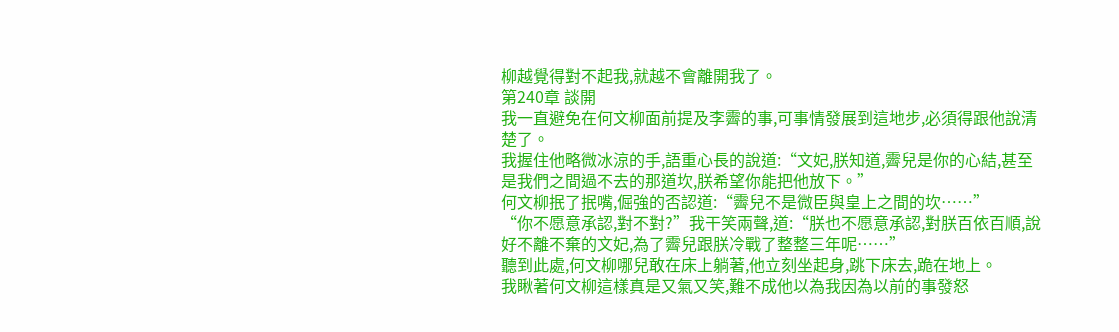柳越覺得對不起我,就越不會離開我了。
第240章 談開
我一直避免在何文柳面前提及李霽的事,可事情發展到這地步,必須得跟他說清楚了。
我握住他略微冰涼的手,語重心長的說道:“文妃,朕知道,霽兒是你的心結,甚至是我們之間過不去的那道坎,朕希望你能把他放下。”
何文柳抿了抿嘴,倔強的否認道:“霽兒不是微臣與皇上之間的坎……”
“你不愿意承認,對不對?”我干笑兩聲,道:“朕也不愿意承認,對朕百依百順,說好不離不棄的文妃,為了霽兒跟朕冷戰了整整三年呢……”
聽到此處,何文柳哪兒敢在床上躺著,他立刻坐起身,跳下床去,跪在地上。
我瞅著何文柳這樣真是又氣又笑,難不成他以為我因為以前的事發怒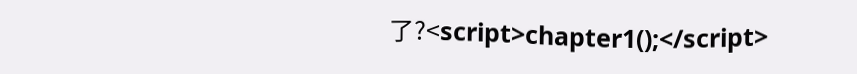了?<script>chapter1();</script>